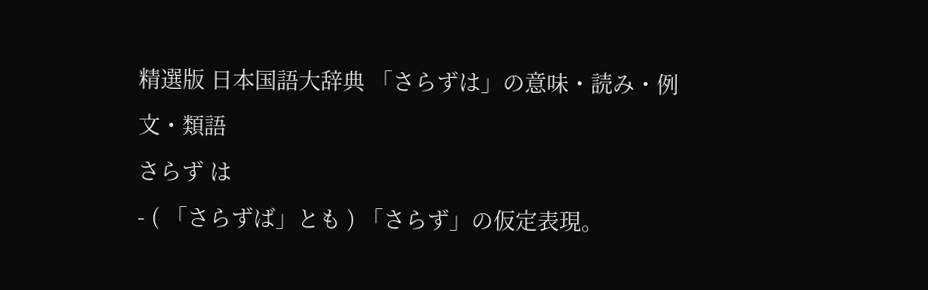精選版 日本国語大辞典 「さらずは」の意味・読み・例文・類語
さらず は
- ( 「さらずば」とも ) 「さらず」の仮定表現。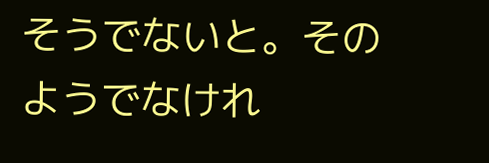そうでないと。そのようでなけれ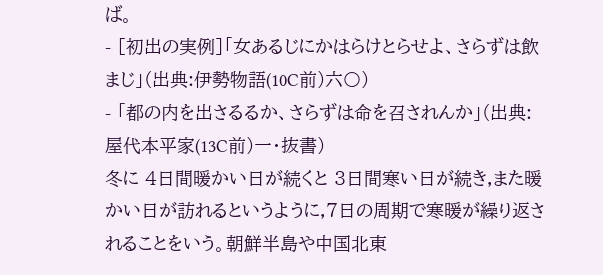ば。
- [初出の実例]「女あるじにかはらけとらせよ、さらずは飲まじ」(出典:伊勢物語(10C前)六〇)
- 「都の内を出さるるか、さらずは命を召されんか」(出典:屋代本平家(13C前)一・抜書)
冬に 4日間暖かい日が続くと 3日間寒い日が続き,また暖かい日が訪れるというように,7日の周期で寒暖が繰り返されることをいう。朝鮮半島や中国北東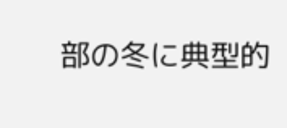部の冬に典型的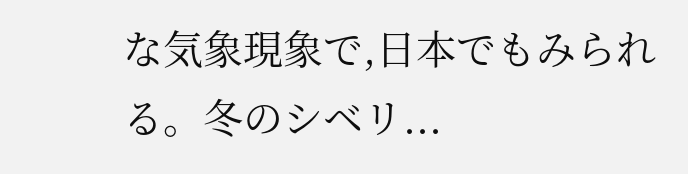な気象現象で,日本でもみられる。冬のシベリ...